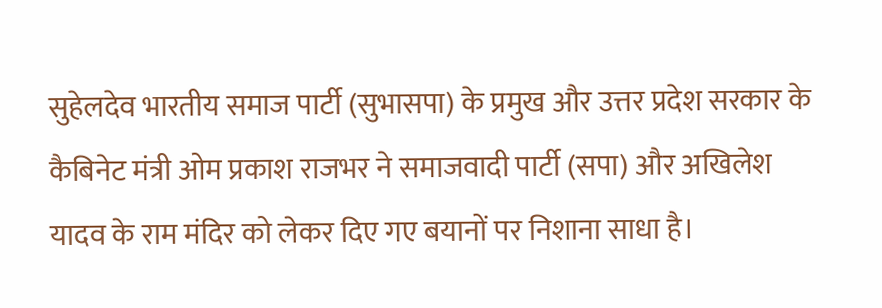सुहेलदेव भारतीय समाज पार्टी (सुभासपा) के प्रमुख और उत्तर प्रदेश सरकार के कैबिनेट मंत्री ओम प्रकाश राजभर ने समाजवादी पार्टी (सपा) और अखिलेश यादव के राम मंदिर को लेकर दिए गए बयानों पर निशाना साधा है।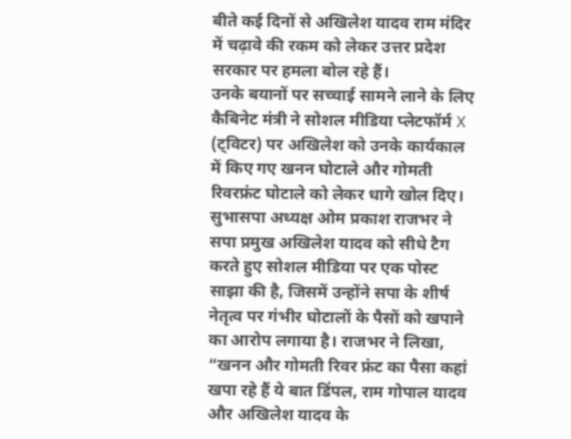बीते कई दिनों से अखिलेश यादव राम मंदिर में चढ़ावे की रकम को लेकर उत्तर प्रदेश सरकार पर हमला बोल रहे हैं।
उनके बयानों पर सच्चाई सामने लाने के लिए कैबिनेट मंत्री ने सोशल मीडिया प्लेटफॉर्म X (ट्विटर) पर अखिलेश को उनके कार्यकाल में किए गए खनन घोटाले और गोमती रिवरफ्रंट घोटाले को लेकर धागे खोल दिए।
सुभासपा अध्यक्ष ओम प्रकाश राजभर ने सपा प्रमुख अखिलेश यादव को सीधे टैग करते हुए सोशल मीडिया पर एक पोस्ट साझा की है, जिसमें उन्होंने सपा के शीर्ष नेतृत्व पर गंभीर घोटालों के पैसों को खपाने का आरोप लगाया है। राजभर ने लिखा, “खनन और गोमती रिवर फ्रंट का पैसा कहां खपा रहे हैं ये बात डिंपल, राम गोपाल यादव और अखिलेश यादव के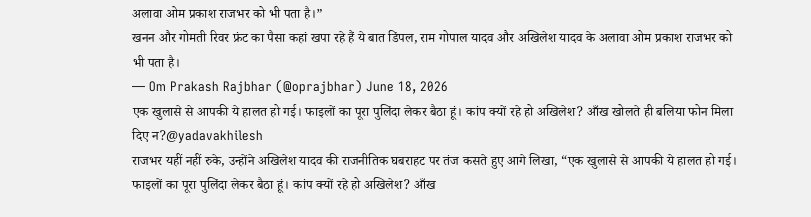अलावा ओम प्रकाश राजभर को भी पता है।”
खनन और गोमती रिवर फ्रंट का पैसा कहां खपा रहे हैं ये बात डिंपल, राम गोपाल यादव और अखिलेश यादव के अलावा ओम प्रकाश राजभर को भी पता है।
— Om Prakash Rajbhar (@oprajbhar) June 18, 2026
एक खुलासे से आपकी ये हालत हो गई। फाइलों का पूरा पुलिंदा लेकर बैठा हूं। कांप क्यों रहे हो अखिलेश? आँख खोलते ही बलिया फोन मिला दिए न?@yadavakhilesh
राजभर यहीं नहीं रुके, उन्होंने अखिलेश यादव की राजनीतिक घबराहट पर तंज कसते हुए आगे लिखा, “एक खुलासे से आपकी ये हालत हो गई। फाइलों का पूरा पुलिंदा लेकर बैठा हूं। कांप क्यों रहे हो अखिलेश? आँख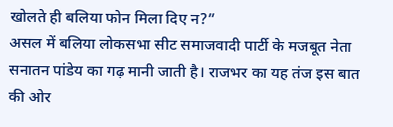खोलते ही बलिया फोन मिला दिए न?”
असल में बलिया लोकसभा सीट समाजवादी पार्टी के मजबूत नेता सनातन पांडेय का गढ़ मानी जाती है। राजभर का यह तंज इस बात की ओर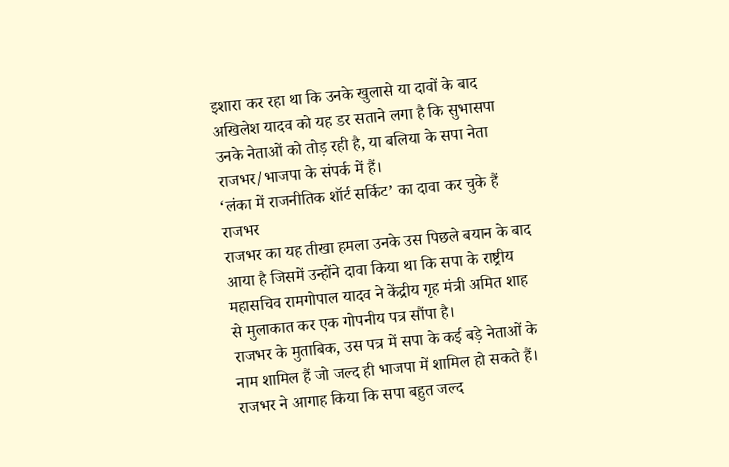इशारा कर रहा था कि उनके खुलासे या दावों के बाद अखिलेश यादव को यह डर सताने लगा है कि सुभासपा उनके नेताओं को तोड़ रही है, या बलिया के सपा नेता राजभर/भाजपा के संपर्क में हैं।
‘लंका में राजनीतिक शॉर्ट सर्किट’ का दावा कर चुके हैं राजभर
राजभर का यह तीखा हमला उनके उस पिछले बयान के बाद आया है जिसमें उन्होंने दावा किया था कि सपा के राष्ट्रीय महासचिव रामगोपाल यादव ने केंद्रीय गृह मंत्री अमित शाह से मुलाकात कर एक गोपनीय पत्र सौंपा है।
राजभर के मुताबिक, उस पत्र में सपा के कई बड़े नेताओं के नाम शामिल हैं जो जल्द ही भाजपा में शामिल हो सकते हैं। राजभर ने आगाह किया कि सपा बहुत जल्द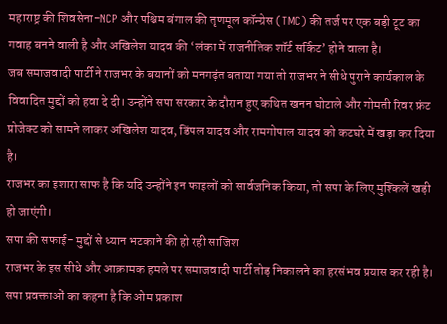महाराष्ट्र की शिवसेना-NCP और पश्चिम बंगाल की तृणमूल कॉन्ग्रेस (TMC) की तर्ज पर एक बड़ी टूट का गवाह बनने वाली है और अखिलेश यादव की ‘लंका में राजनीतिक शॉर्ट सर्किट’ होने वाला है।
जब समाजवादी पार्टी ने राजभर के बयानों को मनगढ़ंत बताया गया तो राजभर ने सीधे पुराने कार्यकाल के विवादित मुद्दों को हवा दे दी। उन्होंने सपा सरकार के दौरान हुए कथित खनन घोटाले और गोमती रिवर फ्रंट प्रोजेक्ट को सामने लाकर अखिलेश यादव, डिंपल यादव और रामगोपाल यादव को कटघरे में खड़ा कर दिया है।
राजभर का इशारा साफ है कि यदि उन्होंने इन फाइलों को सार्वजनिक किया, तो सपा के लिए मुश्किलें खड़ी हो जाएंगी।
सपा की सफाई- मुद्दों से ध्यान भटकाने की हो रही साजिश
राजभर के इस सीधे और आक्रामक हमले पर समाजवादी पार्टी तोड़ निकालने का हरसंभव प्रयास कर रही है। सपा प्रवक्ताओं का कहना है कि ओम प्रकाश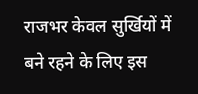राजभर केवल सुर्खियों में बने रहने के लिए इस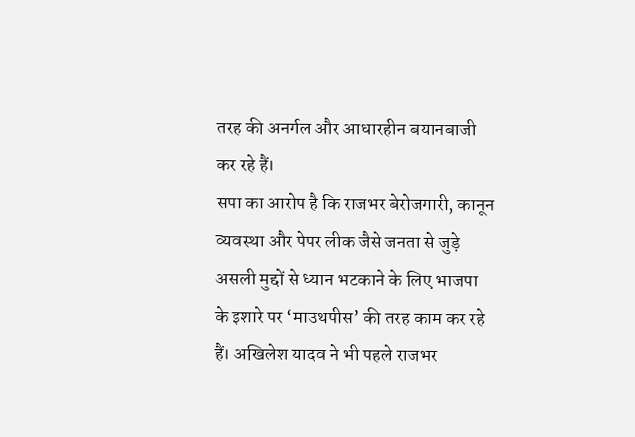तरह की अनर्गल और आधारहीन बयानबाजी कर रहे हैं।
सपा का आरोप है कि राजभर बेरोजगारी, कानून व्यवस्था और पेपर लीक जैसे जनता से जुड़े असली मुद्दों से ध्यान भटकाने के लिए भाजपा के इशारे पर ‘माउथपीस’ की तरह काम कर रहे हैं। अखिलेश यादव ने भी पहले राजभर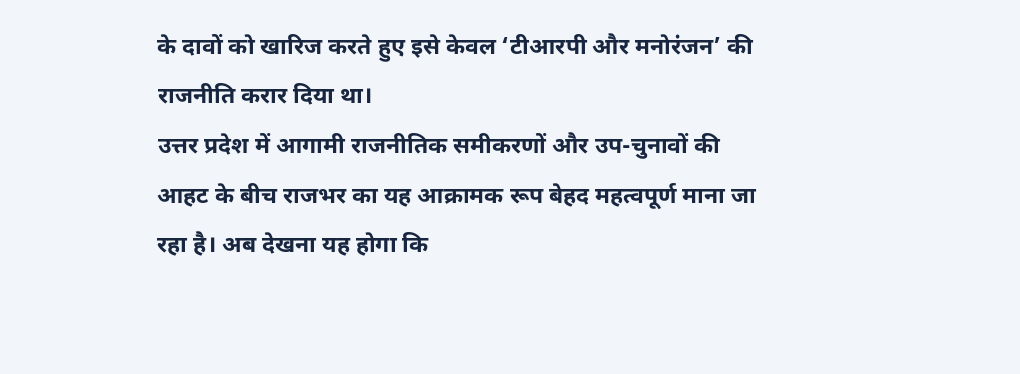के दावों को खारिज करते हुए इसे केवल ‘टीआरपी और मनोरंजन’ की राजनीति करार दिया था।
उत्तर प्रदेश में आगामी राजनीतिक समीकरणों और उप-चुनावों की आहट के बीच राजभर का यह आक्रामक रूप बेहद महत्वपूर्ण माना जा रहा है। अब देखना यह होगा कि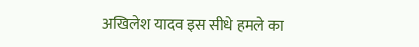अखिलेश यादव इस सीधे हमले का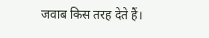जवाब किस तरह देते हैं।